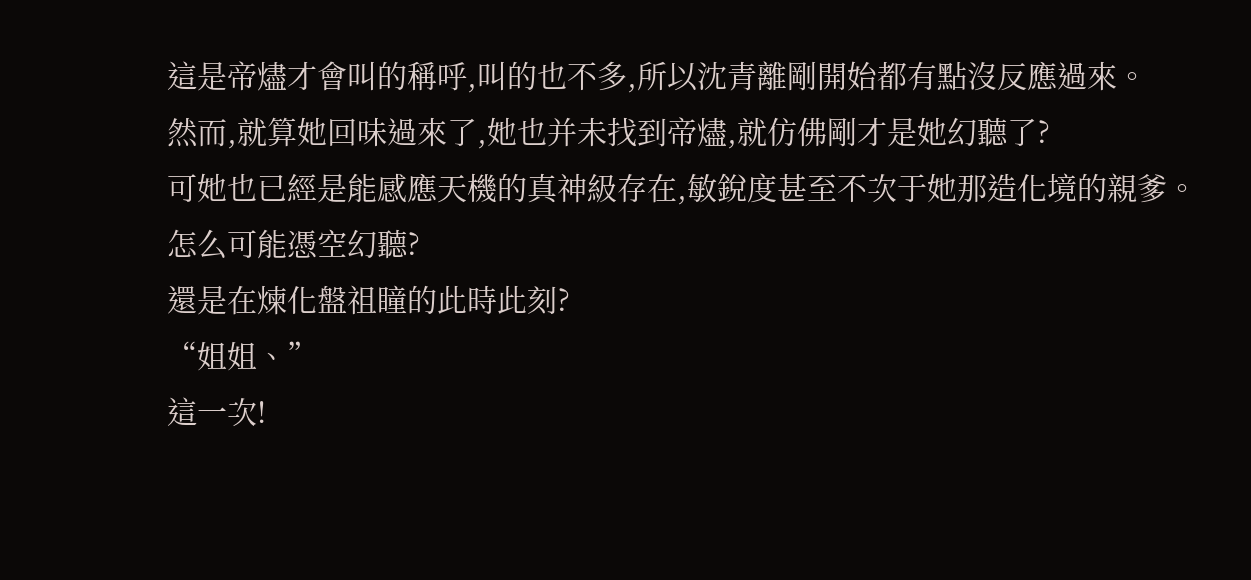這是帝燼才會叫的稱呼,叫的也不多,所以沈青離剛開始都有點沒反應過來。
然而,就算她回味過來了,她也并未找到帝燼,就仿佛剛才是她幻聽了?
可她也已經是能感應天機的真神級存在,敏銳度甚至不次于她那造化境的親爹。
怎么可能憑空幻聽?
還是在煉化盤祖瞳的此時此刻?
“姐姐、”
這一次!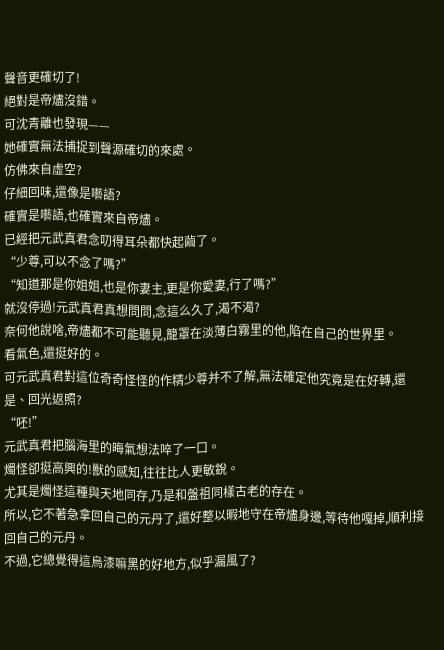聲音更確切了!
絕對是帝燼沒錯。
可沈青離也發現——
她確實無法捕捉到聲源確切的來處。
仿佛來自虛空?
仔細回味,還像是囈語?
確實是囈語,也確實來自帝燼。
已經把元武真君念叨得耳朵都快起繭了。
“少尊,可以不念了嗎?”
“知道那是你姐姐,也是你妻主,更是你愛妻,行了嗎?”
就沒停過!元武真君真想問問,念這么久了,渴不渴?
奈何他說啥,帝燼都不可能聽見,籠罩在淡薄白霧里的他,陷在自己的世界里。
看氣色,還挺好的。
可元武真君對這位奇奇怪怪的作精少尊并不了解,無法確定他究竟是在好轉,還是、回光返照?
“呸!”
元武真君把腦海里的晦氣想法啐了一口。
燭怪卻挺高興的!獸的感知,往往比人更敏銳。
尤其是燭怪這種與天地同存,乃是和盤祖同樣古老的存在。
所以,它不著急拿回自己的元丹了,還好整以暇地守在帝燼身邊,等待他嘎掉,順利接回自己的元丹。
不過,它總覺得這烏漆嘛黑的好地方,似乎漏風了?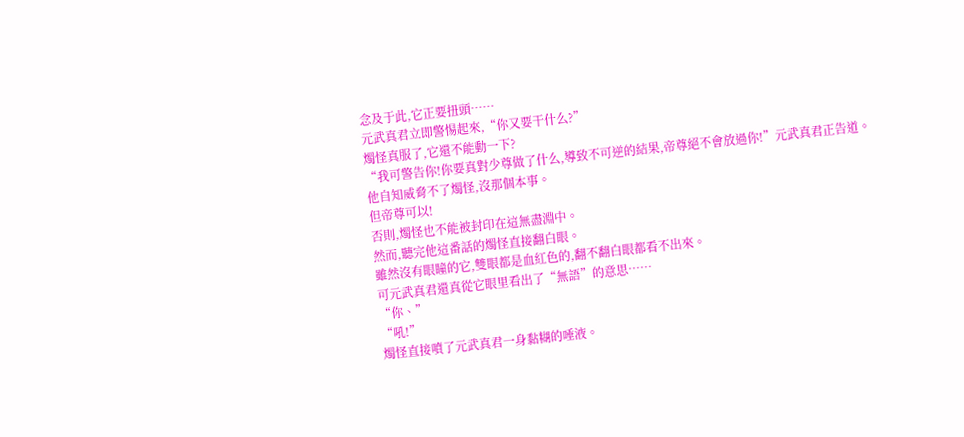念及于此,它正要扭頭……
元武真君立即警惕起來,“你又要干什么?”
燭怪真服了,它還不能動一下?
“我可警告你!你要真對少尊做了什么,導致不可逆的結果,帝尊絕不會放過你!”元武真君正告道。
他自知威脅不了燭怪,沒那個本事。
但帝尊可以!
否則,燭怪也不能被封印在這無盡淵中。
然而,聽完他這番話的燭怪直接翻白眼。
雖然沒有眼瞳的它,雙眼都是血紅色的,翻不翻白眼都看不出來。
可元武真君還真從它眼里看出了“無語”的意思……
“你、”
“吼!”
燭怪直接噴了元武真君一身黏糊的唾液。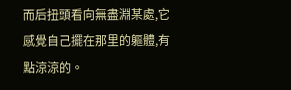而后扭頭看向無盡淵某處,它感覺自己擺在那里的軀體,有點涼涼的。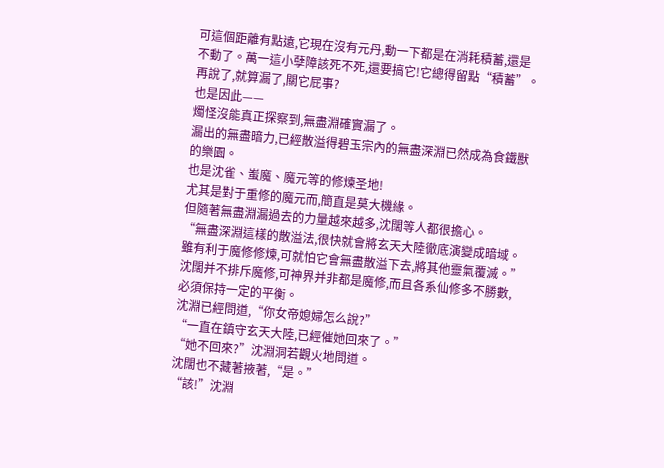可這個距離有點遠,它現在沒有元丹,動一下都是在消耗積蓄,還是不動了。萬一這小孽障該死不死,還要搞它!它總得留點“積蓄”。
再說了,就算漏了,關它屁事?
也是因此——
燭怪沒能真正探察到,無盡淵確實漏了。
漏出的無盡暗力,已經散溢得碧玉宗內的無盡深淵已然成為食鐵獸的樂園。
也是沈雀、蚩魔、魔元等的修煉圣地!
尤其是對于重修的魔元而,簡直是莫大機緣。
但隨著無盡淵漏過去的力量越來越多,沈闊等人都很擔心。
“無盡深淵這樣的散溢法,很快就會將玄天大陸徹底演變成暗域。雖有利于魔修修煉,可就怕它會無盡散溢下去,將其他靈氣覆滅。”
沈闊并不排斥魔修,可神界并非都是魔修,而且各系仙修多不勝數,必須保持一定的平衡。
沈淵已經問道,“你女帝媳婦怎么說?”
“一直在鎮守玄天大陸,已經催她回來了。”
“她不回來?”沈淵洞若觀火地問道。
沈闊也不藏著掖著,“是。”
“該!”沈淵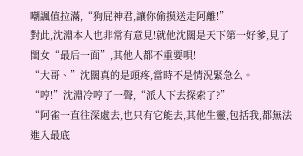嘲諷值拉滿,“狗屁神君,讓你偷摸送走阿離!”
對此,沈淵本人也非常有意見!就他沈闊是天下第一好爹,見了閨女“最后一面”,其他人都不重要唄!
“大哥、”沈闊真的是頭疼,當時不是情況緊急么。
“哼!”沈淵冷哼了一聲,“派人下去探索了?”
“阿雀一直往深處去,也只有它能去,其他生靈,包括我,都無法進入最底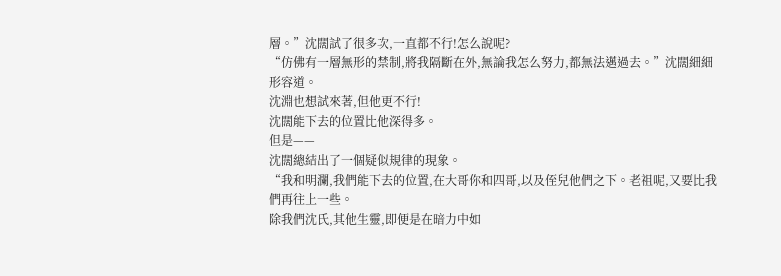層。”沈闊試了很多次,一直都不行!怎么說呢?
“仿佛有一層無形的禁制,將我隔斷在外,無論我怎么努力,都無法邁過去。”沈闊細細形容道。
沈淵也想試來著,但他更不行!
沈闊能下去的位置比他深得多。
但是——
沈闊總結出了一個疑似規律的現象。
“我和明瀾,我們能下去的位置,在大哥你和四哥,以及侄兒他們之下。老祖呢,又要比我們再往上一些。
除我們沈氏,其他生靈,即便是在暗力中如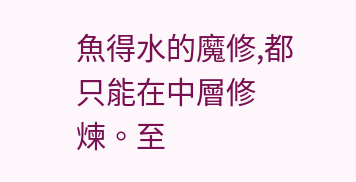魚得水的魔修,都只能在中層修煉。至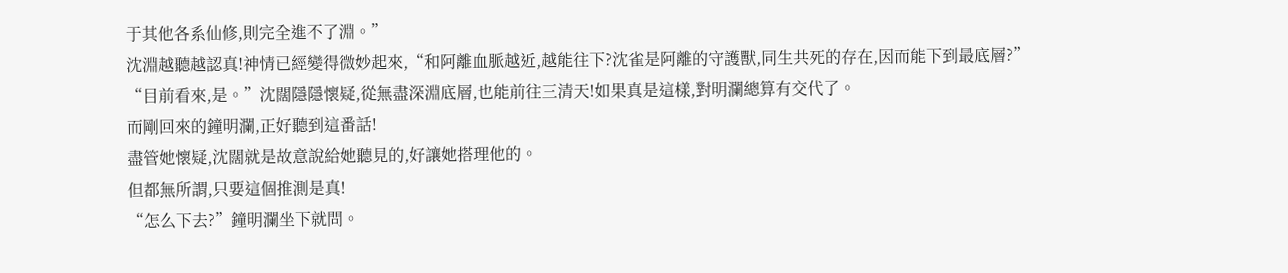于其他各系仙修,則完全進不了淵。”
沈淵越聽越認真!神情已經變得微妙起來,“和阿離血脈越近,越能往下?沈雀是阿離的守護獸,同生共死的存在,因而能下到最底層?”
“目前看來,是。”沈闊隱隱懷疑,從無盡深淵底層,也能前往三清天!如果真是這樣,對明瀾總算有交代了。
而剛回來的鐘明瀾,正好聽到這番話!
盡管她懷疑,沈闊就是故意說給她聽見的,好讓她搭理他的。
但都無所謂,只要這個推測是真!
“怎么下去?”鐘明瀾坐下就問。